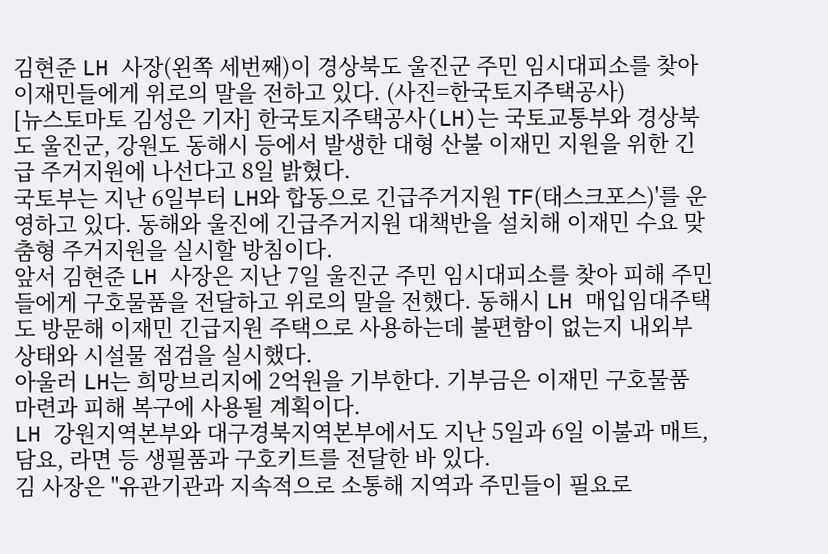김현준 LH 사장(왼쪽 세번째)이 경상북도 울진군 주민 임시대피소를 찾아 이재민들에게 위로의 말을 전하고 있다. (사진=한국토지주택공사)
[뉴스토마토 김성은 기자] 한국토지주택공사(LH)는 국토교통부와 경상북도 울진군, 강원도 동해시 등에서 발생한 대형 산불 이재민 지원을 위한 긴급 주거지원에 나선다고 8일 밝혔다.
국토부는 지난 6일부터 LH와 합동으로 긴급주거지원 TF(태스크포스)'를 운영하고 있다. 동해와 울진에 긴급주거지원 대책반을 설치해 이재민 수요 맞춤형 주거지원을 실시할 방침이다.
앞서 김현준 LH 사장은 지난 7일 울진군 주민 임시대피소를 찾아 피해 주민들에게 구호물품을 전달하고 위로의 말을 전했다. 동해시 LH 매입임대주택도 방문해 이재민 긴급지원 주택으로 사용하는데 불편함이 없는지 내외부 상태와 시설물 점검을 실시했다.
아울러 LH는 희망브리지에 2억원을 기부한다. 기부금은 이재민 구호물품 마련과 피해 복구에 사용될 계획이다.
LH 강원지역본부와 대구경북지역본부에서도 지난 5일과 6일 이불과 매트, 담요, 라면 등 생필품과 구호키트를 전달한 바 있다.
김 사장은 "유관기관과 지속적으로 소통해 지역과 주민들이 필요로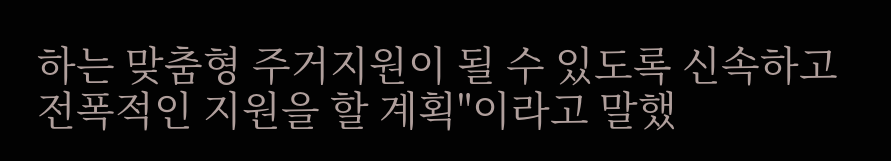하는 맞춤형 주거지원이 될 수 있도록 신속하고 전폭적인 지원을 할 계획"이라고 말했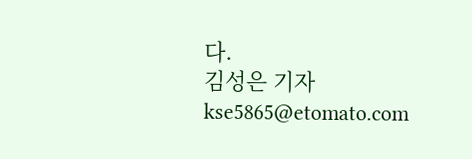다.
김성은 기자 kse5865@etomato.com